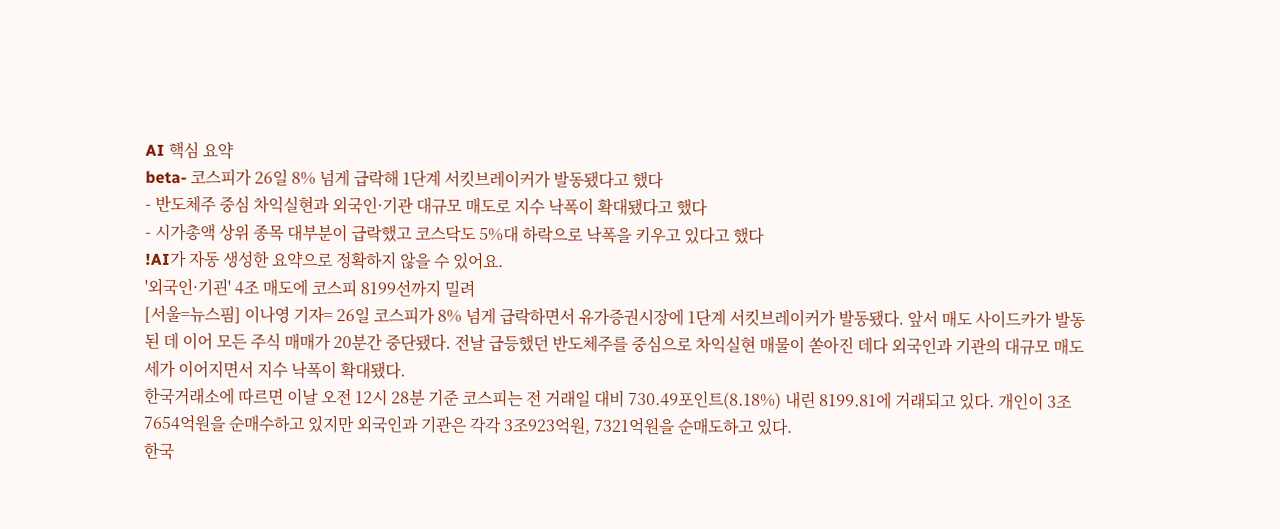AI 핵심 요약
beta- 코스피가 26일 8% 넘게 급락해 1단계 서킷브레이커가 발동됐다고 했다
- 반도체주 중심 차익실현과 외국인·기관 대규모 매도로 지수 낙폭이 확대됐다고 했다
- 시가총액 상위 종목 대부분이 급락했고 코스닥도 5%대 하락으로 낙폭을 키우고 있다고 했다
!AI가 자동 생성한 요약으로 정확하지 않을 수 있어요.
'외국인·기괸' 4조 매도에 코스피 8199선까지 밀려
[서울=뉴스핌] 이나영 기자= 26일 코스피가 8% 넘게 급락하면서 유가증권시장에 1단계 서킷브레이커가 발동됐다. 앞서 매도 사이드카가 발동된 데 이어 모든 주식 매매가 20분간 중단됐다. 전날 급등했던 반도체주를 중심으로 차익실현 매물이 쏟아진 데다 외국인과 기관의 대규모 매도세가 이어지면서 지수 낙폭이 확대됐다.
한국거래소에 따르면 이날 오전 12시 28분 기준 코스피는 전 거래일 대비 730.49포인트(8.18%) 내린 8199.81에 거래되고 있다. 개인이 3조7654억원을 순매수하고 있지만 외국인과 기관은 각각 3조923억원, 7321억원을 순매도하고 있다.
한국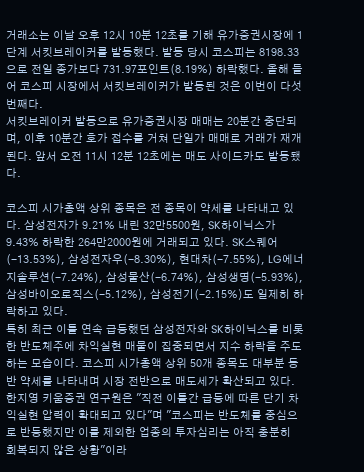거래소는 이날 오후 12시 10분 12초를 기해 유가증권시장에 1단계 서킷브레이커를 발동했다. 발동 당시 코스피는 8198.33으로 전일 종가보다 731.97포인트(8.19%) 하락했다. 올해 들어 코스피 시장에서 서킷브레이커가 발동된 것은 이번이 다섯번째다.
서킷브레이커 발동으로 유가증권시장 매매는 20분간 중단되며, 이후 10분간 호가 접수를 거쳐 단일가 매매로 거래가 재개된다. 앞서 오전 11시 12분 12초에는 매도 사이드카도 발동됐다.

코스피 시가총액 상위 종목은 전 종목이 약세를 나타내고 있다. 삼성전자가 9.21% 내린 32만5500원, SK하이닉스가 9.43% 하락한 264만2000원에 거래되고 있다. SK스퀘어(-13.53%), 삼성전자우(-8.30%), 현대차(-7.55%), LG에너지솔루션(-7.24%), 삼성물산(-6.74%), 삼성생명(-5.93%), 삼성바이오로직스(-5.12%), 삼성전기(-2.15%)도 일제히 하락하고 있다.
특히 최근 이틀 연속 급등했던 삼성전자와 SK하이닉스를 비롯한 반도체주에 차익실현 매물이 집중되면서 지수 하락을 주도하는 모습이다. 코스피 시가총액 상위 50개 종목도 대부분 동반 약세를 나타내며 시장 전반으로 매도세가 확산되고 있다.
한지영 키움증권 연구원은 "직전 이틀간 급등에 따른 단기 차익실현 압력이 확대되고 있다"며 "코스피는 반도체를 중심으로 반등했지만 이를 제외한 업종의 투자심리는 아직 충분히 회복되지 않은 상황"이라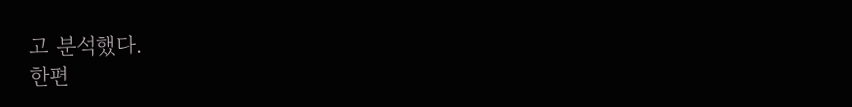고 분석했다.
한편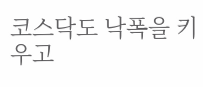코스닥도 낙폭을 키우고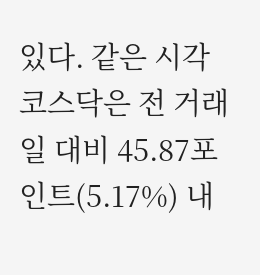있다. 같은 시각 코스닥은 전 거래일 대비 45.87포인트(5.17%) 내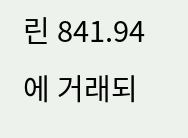린 841.94에 거래되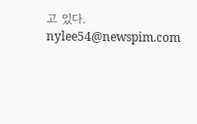고 있다.
nylee54@newspim.com